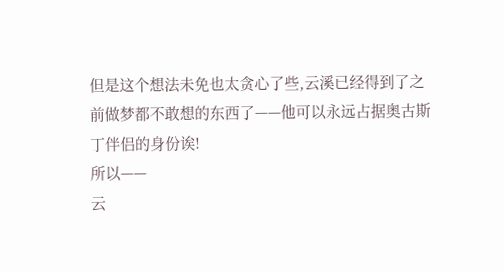但是这个想法未免也太贪心了些,云溪已经得到了之前做梦都不敢想的东西了——他可以永远占据奥古斯丁伴侣的身份诶!
所以——
云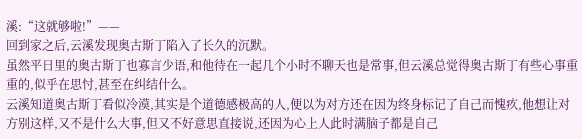溪:“这就够啦!”——
回到家之后,云溪发现奥古斯丁陷入了长久的沉默。
虽然平日里的奥古斯丁也寡言少语,和他待在一起几个小时不聊天也是常事,但云溪总觉得奥古斯丁有些心事重重的,似乎在思忖,甚至在纠结什么。
云溪知道奥古斯丁看似冷漠,其实是个道德感极高的人,便以为对方还在因为终身标记了自己而愧疚,他想让对方别这样,又不是什么大事,但又不好意思直接说,还因为心上人此时满脑子都是自己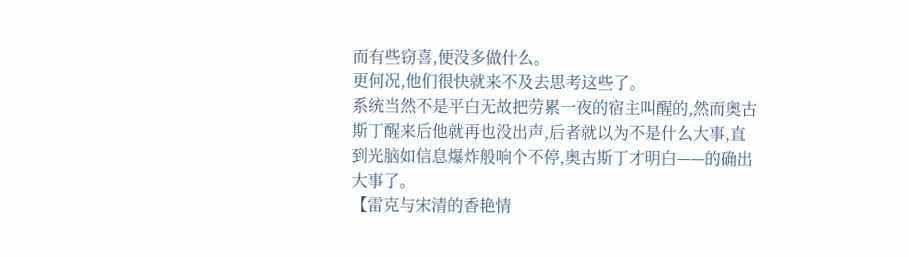而有些窃喜,便没多做什么。
更何况,他们很快就来不及去思考这些了。
系统当然不是平白无故把劳累一夜的宿主叫醒的,然而奥古斯丁醒来后他就再也没出声,后者就以为不是什么大事,直到光脑如信息爆炸般响个不停,奥古斯丁才明白——的确出大事了。
【雷克与宋清的香艳情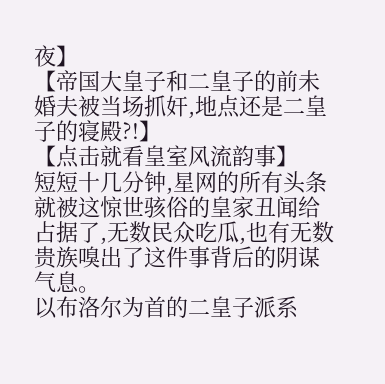夜】
【帝国大皇子和二皇子的前未婚夫被当场抓奸,地点还是二皇子的寝殿?!】
【点击就看皇室风流韵事】
短短十几分钟,星网的所有头条就被这惊世骇俗的皇家丑闻给占据了,无数民众吃瓜,也有无数贵族嗅出了这件事背后的阴谋气息。
以布洛尔为首的二皇子派系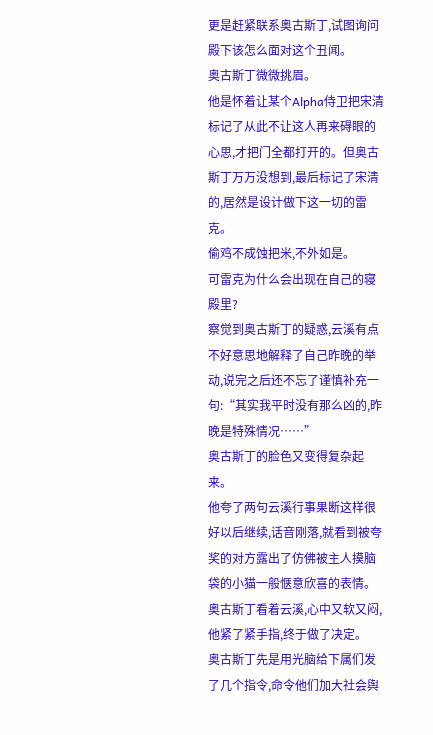更是赶紧联系奥古斯丁,试图询问殿下该怎么面对这个丑闻。
奥古斯丁微微挑眉。
他是怀着让某个Alpha侍卫把宋清标记了从此不让这人再来碍眼的心思,才把门全都打开的。但奥古斯丁万万没想到,最后标记了宋清的,居然是设计做下这一切的雷克。
偷鸡不成蚀把米,不外如是。
可雷克为什么会出现在自己的寝殿里?
察觉到奥古斯丁的疑惑,云溪有点不好意思地解释了自己昨晚的举动,说完之后还不忘了谨慎补充一句:“其实我平时没有那么凶的,昨晚是特殊情况……”
奥古斯丁的脸色又变得复杂起来。
他夸了两句云溪行事果断这样很好以后继续,话音刚落,就看到被夸奖的对方露出了仿佛被主人摸脑袋的小猫一般惬意欣喜的表情。奥古斯丁看着云溪,心中又软又闷,他紧了紧手指,终于做了决定。
奥古斯丁先是用光脑给下属们发了几个指令,命令他们加大社会舆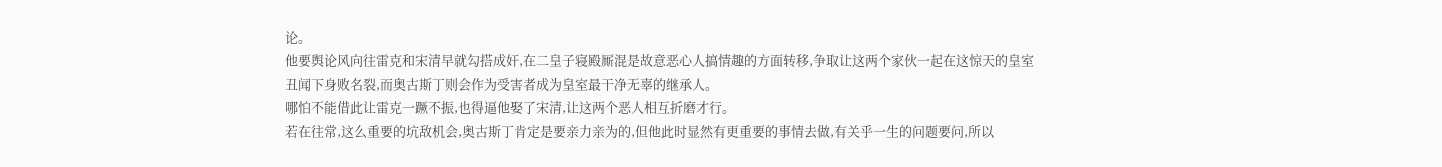论。
他要舆论风向往雷克和宋清早就勾搭成奸,在二皇子寝殿厮混是故意恶心人搞情趣的方面转移,争取让这两个家伙一起在这惊天的皇室丑闻下身败名裂,而奥古斯丁则会作为受害者成为皇室最干净无辜的继承人。
哪怕不能借此让雷克一蹶不振,也得逼他娶了宋清,让这两个恶人相互折磨才行。
若在往常,这么重要的坑敌机会,奥古斯丁肯定是要亲力亲为的,但他此时显然有更重要的事情去做,有关乎一生的问题要问,所以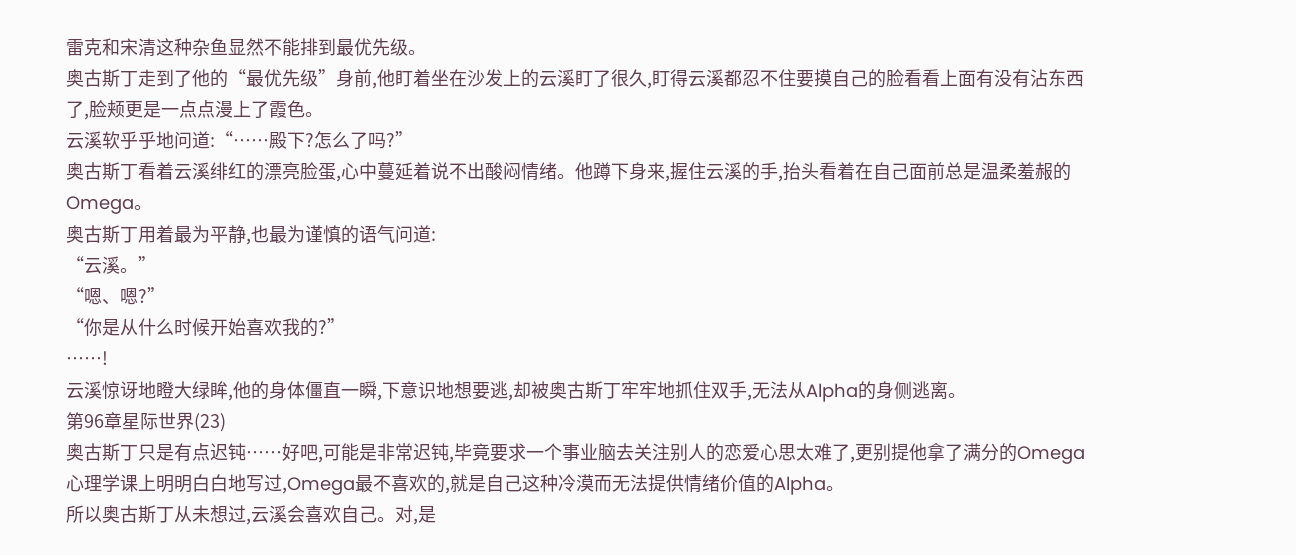雷克和宋清这种杂鱼显然不能排到最优先级。
奥古斯丁走到了他的“最优先级”身前,他盯着坐在沙发上的云溪盯了很久,盯得云溪都忍不住要摸自己的脸看看上面有没有沾东西了,脸颊更是一点点漫上了霞色。
云溪软乎乎地问道:“……殿下?怎么了吗?”
奥古斯丁看着云溪绯红的漂亮脸蛋,心中蔓延着说不出酸闷情绪。他蹲下身来,握住云溪的手,抬头看着在自己面前总是温柔羞赧的Omega。
奥古斯丁用着最为平静,也最为谨慎的语气问道:
“云溪。”
“嗯、嗯?”
“你是从什么时候开始喜欢我的?”
……!
云溪惊讶地瞪大绿眸,他的身体僵直一瞬,下意识地想要逃,却被奥古斯丁牢牢地抓住双手,无法从Alpha的身侧逃离。
第96章星际世界(23)
奥古斯丁只是有点迟钝……好吧,可能是非常迟钝,毕竟要求一个事业脑去关注别人的恋爱心思太难了,更别提他拿了满分的Omega心理学课上明明白白地写过,Omega最不喜欢的,就是自己这种冷漠而无法提供情绪价值的Alpha。
所以奥古斯丁从未想过,云溪会喜欢自己。对,是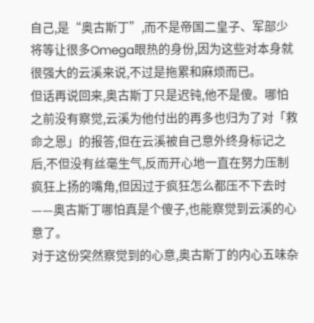自己,是“奥古斯丁”,而不是帝国二皇子、军部少将等让很多Omega眼热的身份,因为这些对本身就很强大的云溪来说,不过是拖累和麻烦而已。
但话再说回来,奥古斯丁只是迟钝,他不是傻。哪怕之前没有察觉,云溪为他付出的再多也归为了对「救命之恩」的报答,但在云溪被自己意外终身标记之后,不但没有丝毫生气,反而开心地一直在努力压制疯狂上扬的嘴角,但因过于疯狂怎么都压不下去时——奥古斯丁哪怕真是个傻子,也能察觉到云溪的心意了。
对于这份突然察觉到的心意,奥古斯丁的内心五味杂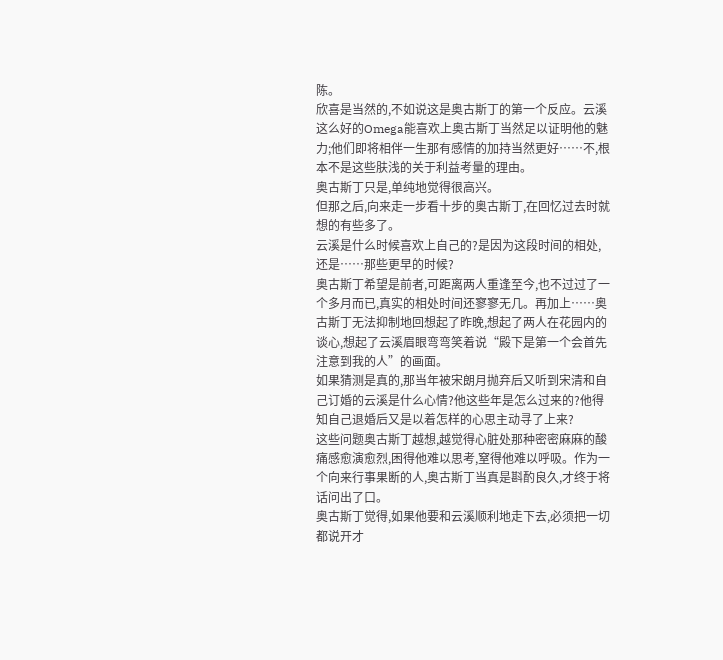陈。
欣喜是当然的,不如说这是奥古斯丁的第一个反应。云溪这么好的Omega能喜欢上奥古斯丁当然足以证明他的魅力;他们即将相伴一生那有感情的加持当然更好……不,根本不是这些肤浅的关于利益考量的理由。
奥古斯丁只是,单纯地觉得很高兴。
但那之后,向来走一步看十步的奥古斯丁,在回忆过去时就想的有些多了。
云溪是什么时候喜欢上自己的?是因为这段时间的相处,还是……那些更早的时候?
奥古斯丁希望是前者,可距离两人重逢至今,也不过过了一个多月而已,真实的相处时间还寥寥无几。再加上……奥古斯丁无法抑制地回想起了昨晚,想起了两人在花园内的谈心,想起了云溪眉眼弯弯笑着说“殿下是第一个会首先注意到我的人”的画面。
如果猜测是真的,那当年被宋朗月抛弃后又听到宋清和自己订婚的云溪是什么心情?他这些年是怎么过来的?他得知自己退婚后又是以着怎样的心思主动寻了上来?
这些问题奥古斯丁越想,越觉得心脏处那种密密麻麻的酸痛感愈演愈烈,困得他难以思考,窒得他难以呼吸。作为一个向来行事果断的人,奥古斯丁当真是斟酌良久,才终于将话问出了口。
奥古斯丁觉得,如果他要和云溪顺利地走下去,必须把一切都说开才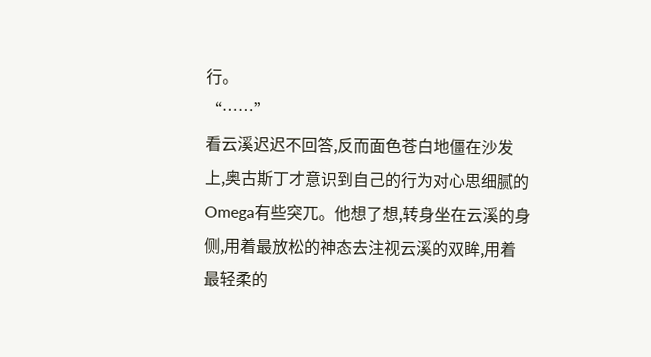行。
“……”
看云溪迟迟不回答,反而面色苍白地僵在沙发上,奥古斯丁才意识到自己的行为对心思细腻的Omega有些突兀。他想了想,转身坐在云溪的身侧,用着最放松的神态去注视云溪的双眸,用着最轻柔的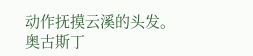动作抚摸云溪的头发。
奥古斯丁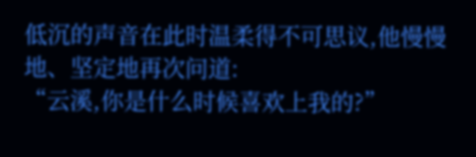低沉的声音在此时温柔得不可思议,他慢慢地、坚定地再次问道:
“云溪,你是什么时候喜欢上我的?”